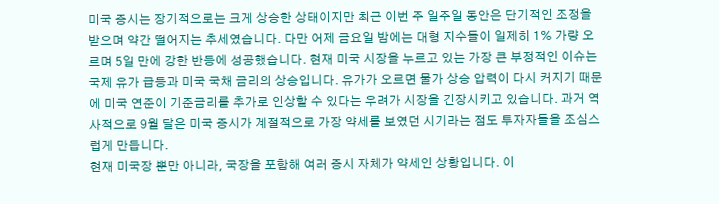미국 증시는 장기적으로는 크게 상승한 상태이지만 최근 이번 주 일주일 동안은 단기적인 조정을 받으며 약간 떨어지는 추세였습니다. 다만 어제 금요일 밤에는 대형 지수들이 일제히 1% 가량 오르며 5일 만에 강한 반등에 성공했습니다. 현재 미국 시장을 누르고 있는 가장 큰 부정적인 이슈는 국제 유가 급등과 미국 국채 금리의 상승입니다. 유가가 오르면 물가 상승 압력이 다시 커지기 때문에 미국 연준이 기준금리를 추가로 인상할 수 있다는 우려가 시장을 긴장시키고 있습니다. 과거 역사적으로 9월 달은 미국 증시가 계절적으로 가장 약세를 보였던 시기라는 점도 투자자들을 조심스럽게 만듭니다.
현재 미국장 뿐만 아니라, 국장을 포함해 여러 증시 자체가 약세인 상황입니다. 이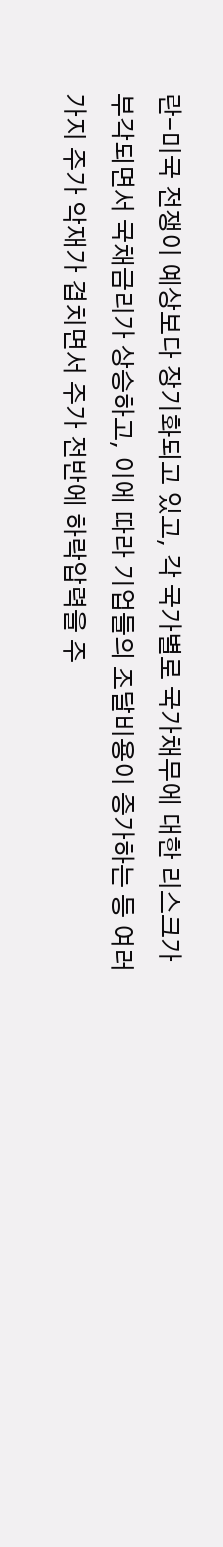란-미국 전쟁이 예상보다 장기화되고 있고, 각 국가별로 국가채무에 대한 리스크가 부각되면서 국채금리가 상승하고, 이에 따라 기업들의 조달비용이 증가하는 등 여러가지 주가 악재가 겹치면서 주가 전반에 하락압력을 주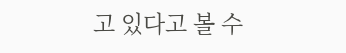고 있다고 볼 수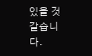있을 것 같습니다.